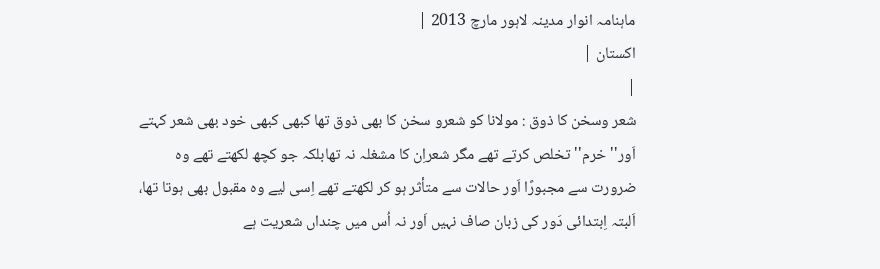ماہنامہ انوار مدینہ لاہور مارچ 2013 |
اكستان |
|
شعر وسخن کا ذوق : مولانا کو شعرو سخن کا بھی ذوق تھا کبھی کبھی خود بھی شعر کہتے اَور'' خرم'' تخلص کرتے تھے مگر شعراِن کا مشغلہ نہ تھابلکہ جو کچھ لکھتے تھے وہ ضرورت سے مجبورًا اَور حالات سے متأثر ہو کر لکھتے تھے اِسی لیے وہ مقبول بھی ہوتا تھا، اَلبتہ اِبتدائی دَور کی زبان صاف نہیں اَور نہ اُس میں چنداں شعریت ہے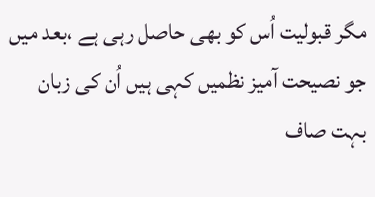مگر قبولیت اُس کو بھی حاصل رہی ہے ،بعد میں جو نصیحت آمیز نظمیں کہی ہیں اُن کی زبان بہت صاف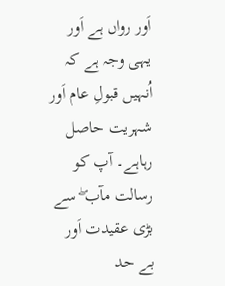اَور رواں ہے اَور یہی وجہ ہے کہ اُنہیں قبولِ عام اَور شہریت حاصل رہاہے۔ آپ کو رسالت مآب ۖ سے بڑی عقیدت اَور بے حد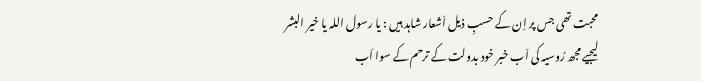محبت تھی جس پر اِن کے حسبِ ذیل اَشعار شاہد ہیں : یا رسول اللہ یا خیر البشر لیجیے مجھ رُوسیہ کی اَب خبر خود بدولت کے ترحم کے سوا اَب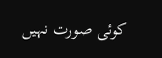کوئی صورت نہیں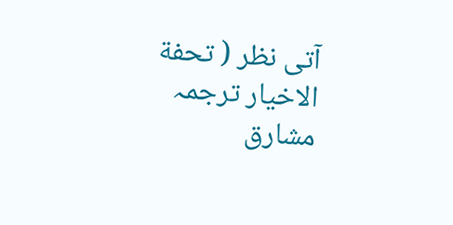آتی نظر ( تحفة الاخیار ترجمہ مشارق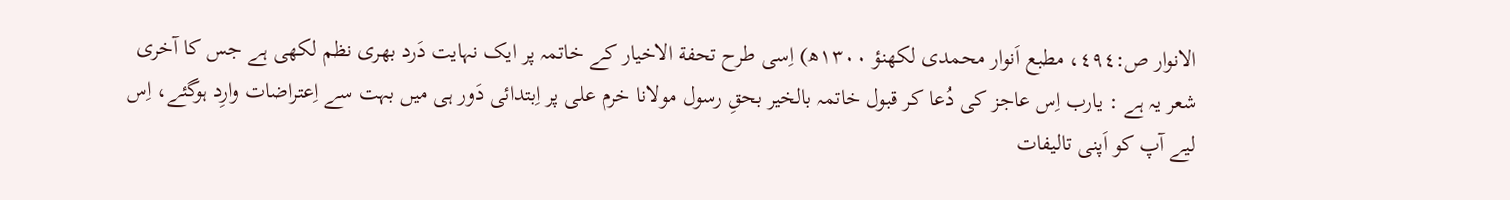الانوار ص:٤٩٤، مطبع اَنوار محمدی لکھنؤ ١٣٠٠ھ) اِسی طرح تحفة الاخیار کے خاتمہ پر ایک نہایت دَرد بھری نظم لکھی ہے جس کا آخری شعر یہ ہے : یارب اِس عاجز کی دُعا کر قبول خاتمہ بالخیر بحقِ رسول مولانا خرم علی پر اِبتدائی دَور ہی میں بہت سے اِعتراضات وارِد ہوگئے، اِس لیے آپ کو اَپنی تالیفات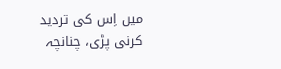میں اِس کی تردید کرنی پڑی، چنانچہ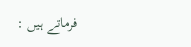فرماتے ہیں :